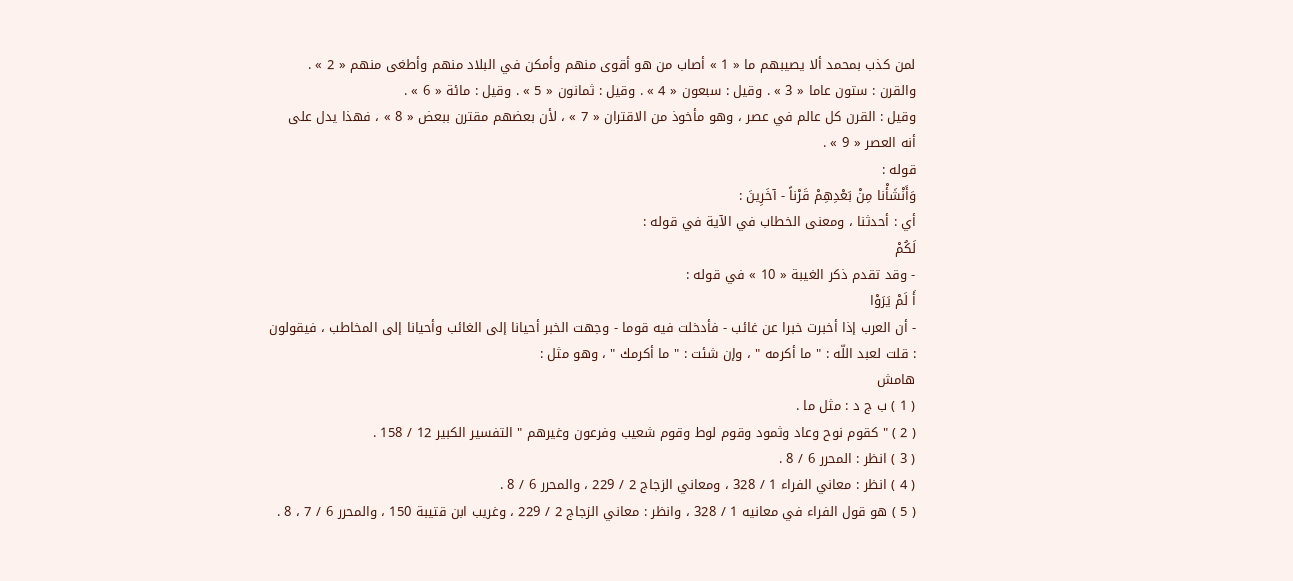لمن كذب بمحمد ألا يصيبهم ما « 1 » أصاب من هو أقوى منهم وأمكن في البلاد منهم وأطغى منهم « 2 » .
والقرن : ستون عاما « 3 » . وقيل : سبعون « 4 » . وقيل : ثمانون « 5 » . وقيل : مائة « 6 » .
وقيل : القرن كل عالم في عصر ، وهو مأخوذ من الاقتران « 7 » ، لأن بعضهم مقترن ببعض « 8 » ، فهذا يدل على أنه العصر « 9 » .
قوله :
وَأَنْشَأْنا مِنْ بَعْدِهِمْ قَرْناً - آخَرِينَ :
أي : أحدثنا ، ومعنى الخطاب في الآية في قوله :
لَكُمْ
- وقد تقدم ذكر الغيبة « 10 » في قوله :
أَ لَمْ يَرَوْا
- أن العرب إذا أخبرت خبرا عن غائب - فأدخلت فيه قوما - وجهت الخبر أحيانا إلى الغائب وأحيانا إلى المخاطب ، فيقولون : قلت لعبد اللّه : " ما أكرمه " ، وإن شئت : " ما أكرمك " ، وهو مثل :
هامش
( 1 ) ب ج د : مثل ما .
( 2 ) " كقوم نوح وعاد وثمود وقوم لوط وقوم شعيب وفرعون وغيرهم " التفسير الكبير 12 / 158 .
( 3 ) انظر : المحرر 6 / 8 .
( 4 ) انظر : معاني الفراء 1 / 328 ، ومعاني الزجاج 2 / 229 ، والمحرر 6 / 8 .
( 5 ) هو قول الفراء في معانيه 1 / 328 ، وانظر : معاني الزجاج 2 / 229 ، وغريب ابن قتيبة 150 ، والمحرر 6 / 7 ، 8 .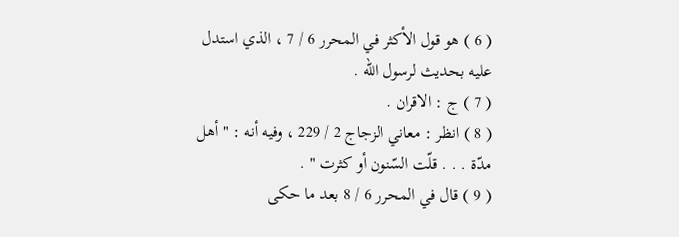( 6 ) هو قول الأكثر في المحرر 6 / 7 ، الذي استدل عليه بحديث لرسول اللّه .
( 7 ) ج : الاقران .
( 8 ) انظر : معاني الزجاج 2 / 229 ، وفيه أنه : " أهل مدّة . . . قلّت السّنون أو كثرت " .
( 9 ) قال في المحرر 6 / 8 بعد ما حكى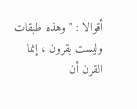أقوالا : " وهذه طبقات وليست بقرون ، إنما القرن أن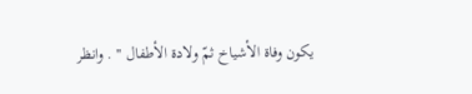يكون وفاة الأشياخ ثمّ ولادة الأطفال " . وانظر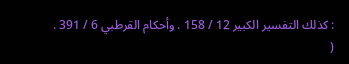: كذلك التفسير الكبير 12 / 158 . وأحكام القرطبي 6 / 391 .
(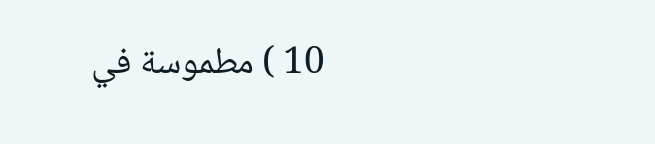10 ) مطموسة في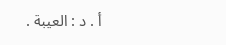أ . د : العيبة .